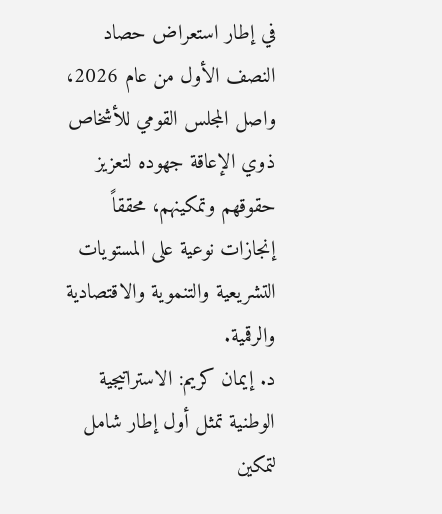في إطار استعراض حصاد النصف الأول من عام 2026، واصل المجلس القومي للأشخاص ذوي الإعاقة جهوده لتعزيز حقوقهم وتمكينهم، محققاً إنجازات نوعية على المستويات التشريعية والتنموية والاقتصادية والرقمية.
د. إيمان كريم: الاستراتيجية الوطنية تمثل أول إطار شامل لتمكين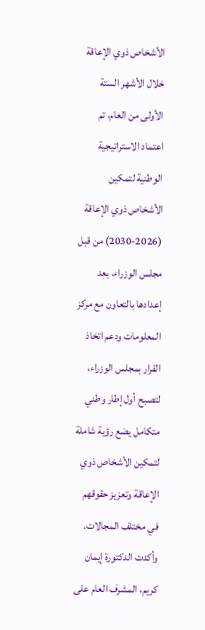الأشخاص ذوي الإعاقة
خلال الأشهر الستة الأولى من العام، تم اعتماد الاستراتيجية الوطنية لتمكين الأشخاص ذوي الإعاقة (2026-2030) من قبل مجلس الوزراء، بعد إعدادها بالتعاون مع مركز المعلومات ودعم اتخاذ القرار بمجلس الوزراء، لتصبح أول إطار وطني متكامل يضع رؤية شاملة لتمكين الأشخاص ذوي الإعاقة وتعزيز حقوقهم في مختلف المجالات.
وأكدت الدكتورة إيمان كريم، المشرف العام على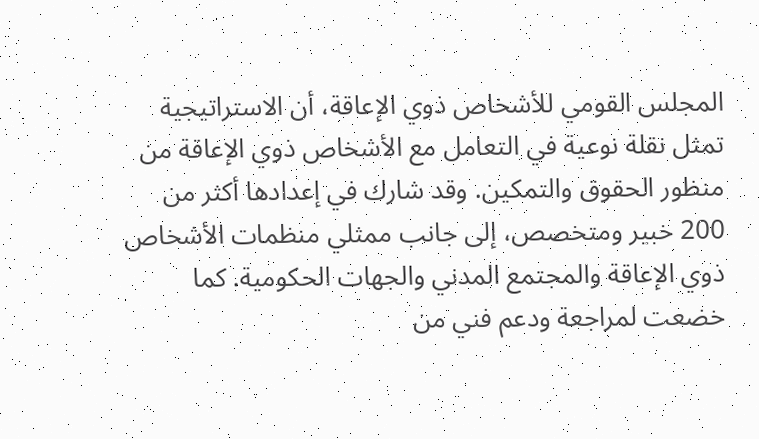المجلس القومي للأشخاص ذوي الإعاقة، أن الاستراتيجية تمثل نقلة نوعية في التعامل مع الأشخاص ذوي الإعاقة من منظور الحقوق والتمكين. وقد شارك في إعدادها أكثر من 200 خبير ومتخصص، إلى جانب ممثلي منظمات الأشخاص ذوي الإعاقة والمجتمع المدني والجهات الحكومية. كما خضعت لمراجعة ودعم فني من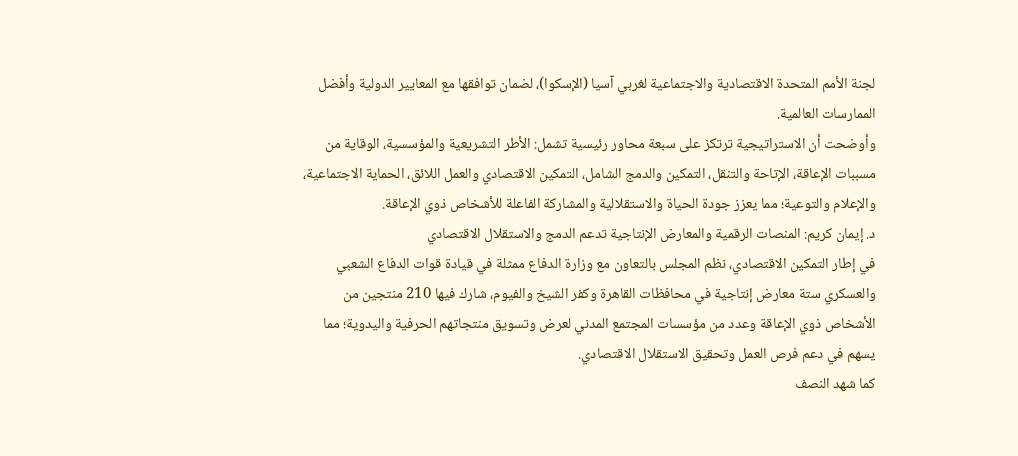لجنة الأمم المتحدة الاقتصادية والاجتماعية لغربي آسيا (الإسكوا)، لضمان توافقها مع المعايير الدولية وأفضل الممارسات العالمية.
وأوضحت أن الاستراتيجية ترتكز على سبعة محاور رئيسية تشمل: الأطر التشريعية والمؤسسية، الوقاية من مسببات الإعاقة، الإتاحة والتنقل، التمكين والدمج الشامل، التمكين الاقتصادي والعمل اللائق، الحماية الاجتماعية، والإعلام والتوعية؛ مما يعزز جودة الحياة والاستقلالية والمشاركة الفاعلة للأشخاص ذوي الإعاقة.
د. إيمان كريم: المنصات الرقمية والمعارض الإنتاجية تدعم الدمج والاستقلال الاقتصادي
في إطار التمكين الاقتصادي، نظم المجلس بالتعاون مع وزارة الدفاع ممثلة في قيادة قوات الدفاع الشعبي والعسكري ستة معارض إنتاجية في محافظات القاهرة وكفر الشيخ والفيوم، شارك فيها 210 منتجين من الأشخاص ذوي الإعاقة وعدد من مؤسسات المجتمع المدني لعرض وتسويق منتجاتهم الحرفية واليدوية؛ مما يسهم في دعم فرص العمل وتحقيق الاستقلال الاقتصادي.
كما شهد النصف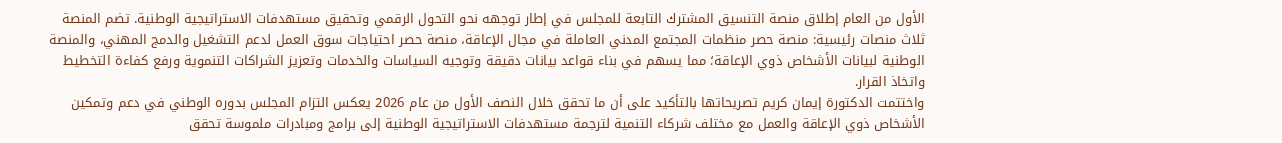الأول من العام إطلاق منصة التنسيق المشترك التابعة للمجلس في إطار توجهه نحو التحول الرقمي وتحقيق مستهدفات الاستراتيجية الوطنية. تضم المنصة ثلاث منصات رئيسية: منصة حصر منظمات المجتمع المدني العاملة في مجال الإعاقة، منصة حصر احتياجات سوق العمل لدعم التشغيل والدمج المهني، والمنصة الوطنية لبيانات الأشخاص ذوي الإعاقة؛ مما يسهم في بناء قواعد بيانات دقيقة وتوجيه السياسات والخدمات وتعزيز الشراكات التنموية ورفع كفاءة التخطيط واتخاذ القرار.
واختتمت الدكتورة إيمان كريم تصريحاتها بالتأكيد على أن ما تحقق خلال النصف الأول من عام 2026 يعكس التزام المجلس بدوره الوطني في دعم وتمكين الأشخاص ذوي الإعاقة والعمل مع مختلف شركاء التنمية لترجمة مستهدفات الاستراتيجية الوطنية إلى برامج ومبادرات ملموسة تحقق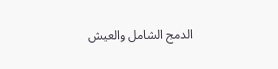الدمج الشامل والعيش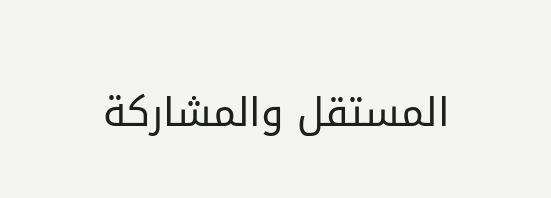المستقل والمشاركة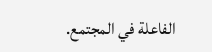الفاعلة في المجتمع.